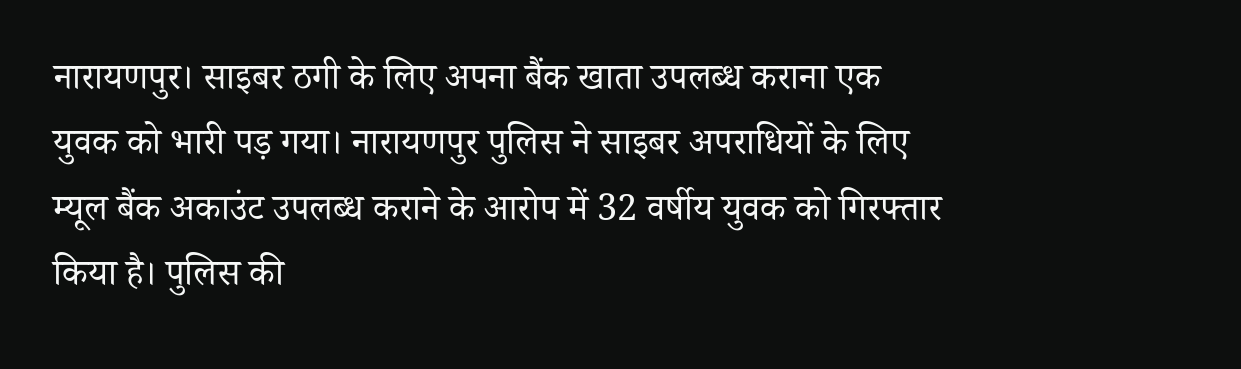नारायणपुर। साइबर ठगी के लिए अपना बैंक खाता उपलब्ध कराना एक युवक को भारी पड़ गया। नारायणपुर पुलिस ने साइबर अपराधियों के लिए म्यूल बैंक अकाउंट उपलब्ध कराने के आरोप में 32 वर्षीय युवक को गिरफ्तार किया है। पुलिस की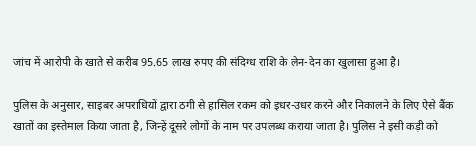जांच में आरोपी के खाते से करीब 95.65 लाख रुपए की संदिग्ध राशि के लेन-देन का खुलासा हुआ है।

पुलिस के अनुसार, साइबर अपराधियों द्वारा ठगी से हासिल रकम को इधर-उधर करने और निकालने के लिए ऐसे बैंक खातों का इस्तेमाल किया जाता है, जिन्हें दूसरे लोगों के नाम पर उपलब्ध कराया जाता है। पुलिस ने इसी कड़ी को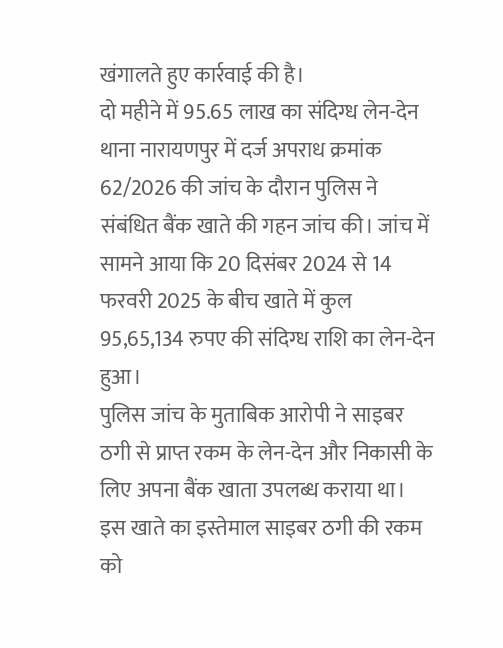खंगालते हुए कार्रवाई की है।
दो महीने में 95.65 लाख का संदिग्ध लेन-देन
थाना नारायणपुर में दर्ज अपराध क्रमांक 62/2026 की जांच के दौरान पुलिस ने संबंधित बैंक खाते की गहन जांच की। जांच में सामने आया कि 20 दिसंबर 2024 से 14 फरवरी 2025 के बीच खाते में कुल 95,65,134 रुपए की संदिग्ध राशि का लेन-देन हुआ।
पुलिस जांच के मुताबिक आरोपी ने साइबर ठगी से प्राप्त रकम के लेन-देन और निकासी के लिए अपना बैंक खाता उपलब्ध कराया था। इस खाते का इस्तेमाल साइबर ठगी की रकम को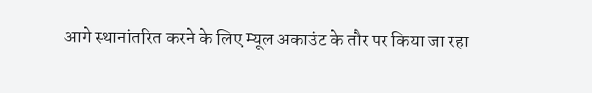आगे स्थानांतरित करने के लिए म्यूल अकाउंट के तौर पर किया जा रहा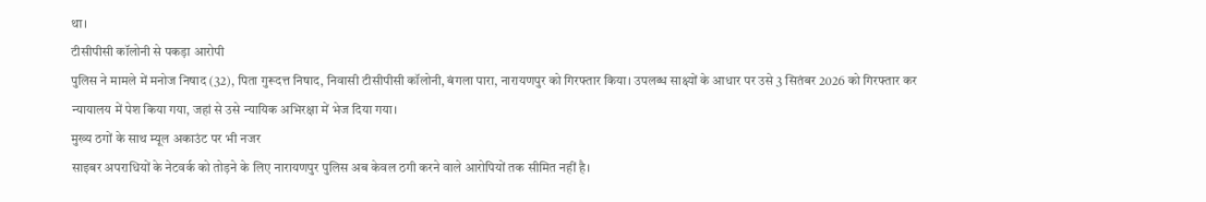था।
टीसीपीसी कॉलोनी से पकड़ा आरोपी
पुलिस ने मामले में मनोज निषाद (32), पिता गुरूदत्त निषाद, निवासी टीसीपीसी कॉलोनी, बंगला पारा, नारायणपुर को गिरफ्तार किया। उपलब्ध साक्ष्यों के आधार पर उसे 3 सितंबर 2026 को गिरफ्तार कर न्यायालय में पेश किया गया, जहां से उसे न्यायिक अभिरक्षा में भेज दिया गया।
मुख्य ठगों के साथ म्यूल अकाउंट पर भी नजर
साइबर अपराधियों के नेटवर्क को तोड़ने के लिए नारायणपुर पुलिस अब केवल ठगी करने वाले आरोपियों तक सीमित नहीं है।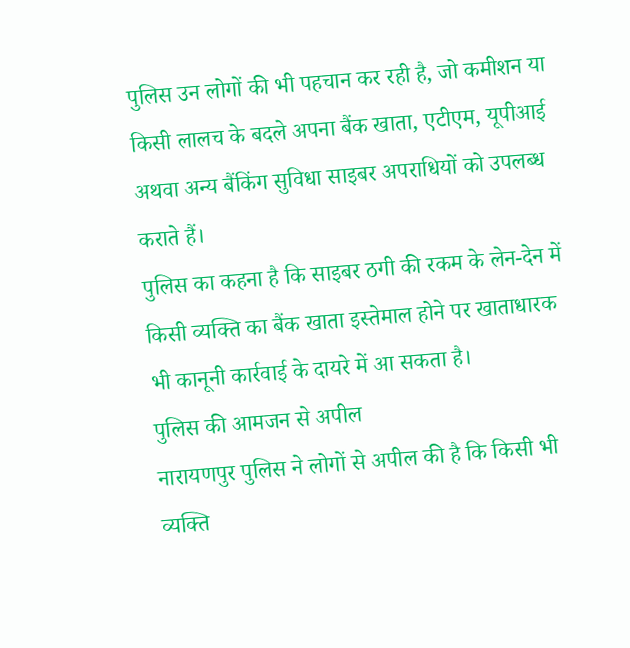पुलिस उन लोगों की भी पहचान कर रही है, जो कमीशन या किसी लालच के बदले अपना बैंक खाता, एटीएम, यूपीआई अथवा अन्य बैंकिंग सुविधा साइबर अपराधियों को उपलब्ध कराते हैं।
पुलिस का कहना है कि साइबर ठगी की रकम के लेन-देन में किसी व्यक्ति का बैंक खाता इस्तेमाल होने पर खाताधारक भी कानूनी कार्रवाई के दायरे में आ सकता है।
पुलिस की आमजन से अपील
नारायणपुर पुलिस ने लोगों से अपील की है कि किसी भी व्यक्ति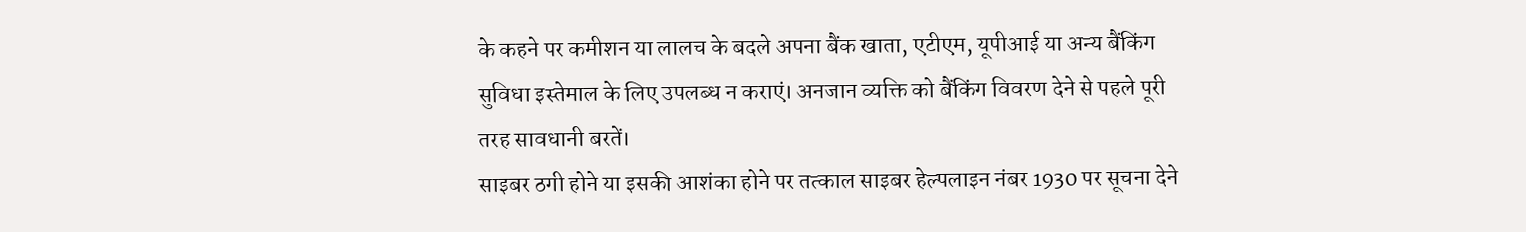के कहने पर कमीशन या लालच के बदले अपना बैंक खाता, एटीएम, यूपीआई या अन्य बैंकिंग सुविधा इस्तेमाल के लिए उपलब्ध न कराएं। अनजान व्यक्ति को बैंकिंग विवरण देने से पहले पूरी तरह सावधानी बरतें।
साइबर ठगी होने या इसकी आशंका होने पर तत्काल साइबर हेल्पलाइन नंबर 1930 पर सूचना देने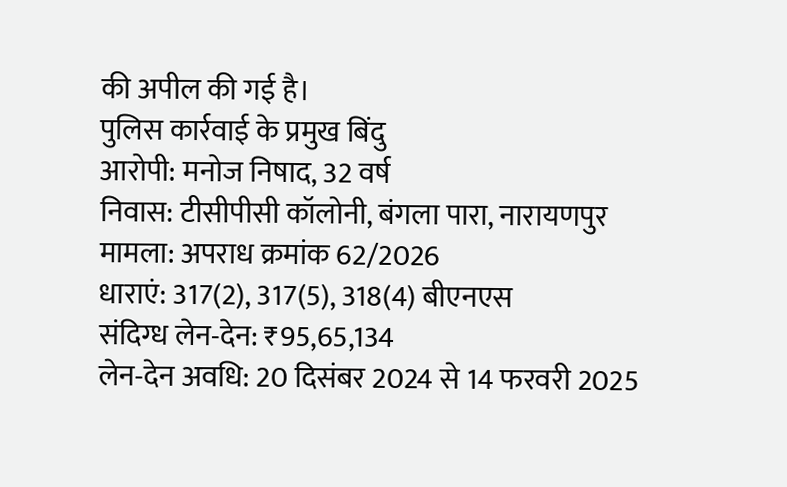की अपील की गई है।
पुलिस कार्रवाई के प्रमुख बिंदु
आरोपी: मनोज निषाद, 32 वर्ष
निवास: टीसीपीसी कॉलोनी, बंगला पारा, नारायणपुर
मामला: अपराध क्रमांक 62/2026
धाराएं: 317(2), 317(5), 318(4) बीएनएस
संदिग्ध लेन-देन: ₹95,65,134
लेन-देन अवधि: 20 दिसंबर 2024 से 14 फरवरी 2025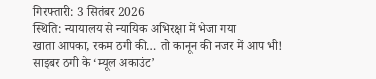गिरफ्तारी: 3 सितंबर 2026
स्थिति: न्यायालय से न्यायिक अभिरक्षा में भेजा गया
खाता आपका, रकम ठगी की… तो कानून की नजर में आप भी!
साइबर ठगी के ‘म्यूल अकाउंट’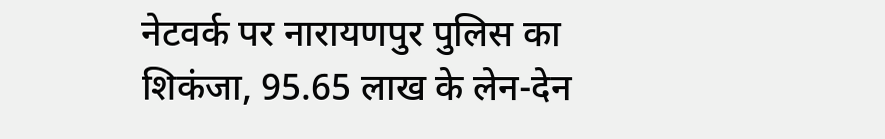नेटवर्क पर नारायणपुर पुलिस का शिकंजा, 95.65 लाख के लेन-देन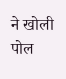ने खोली पोल